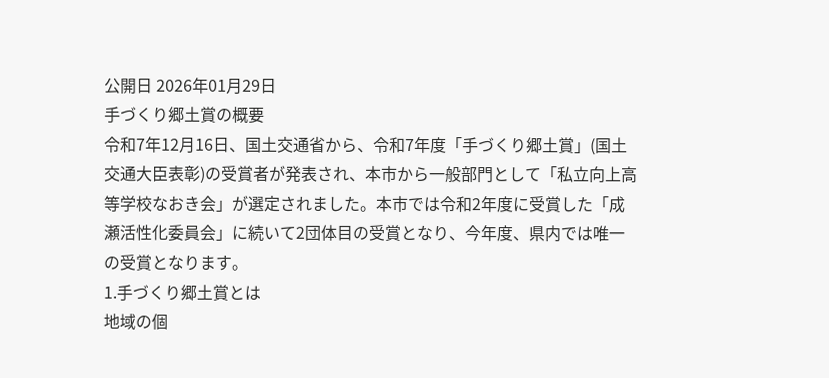公開日 2026年01月29日
手づくり郷土賞の概要
令和7年12月16日、国土交通省から、令和7年度「手づくり郷土賞」(国土交通大臣表彰)の受賞者が発表され、本市から一般部門として「私立向上高等学校なおき会」が選定されました。本市では令和2年度に受賞した「成瀬活性化委員会」に続いて2団体目の受賞となり、今年度、県内では唯一の受賞となります。
1.手づくり郷土賞とは
地域の個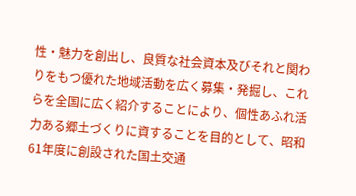性・魅力を創出し、良質な社会資本及びそれと関わりをもつ優れた地域活動を広く募集・発掘し、これらを全国に広く紹介することにより、個性あふれ活力ある郷土づくりに資することを目的として、昭和61年度に創設された国土交通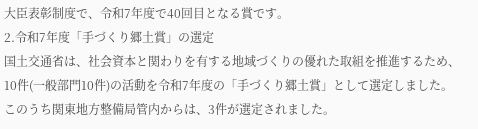大臣表彰制度で、令和7年度で40回目となる賞です。
2.令和7年度「手づくり郷土賞」の選定
国土交通省は、社会資本と関わりを有する地域づくりの優れた取組を推進するため、10件(一般部門10件)の活動を令和7年度の「手づくり郷土賞」として選定しました。このうち関東地方整備局管内からは、3件が選定されました。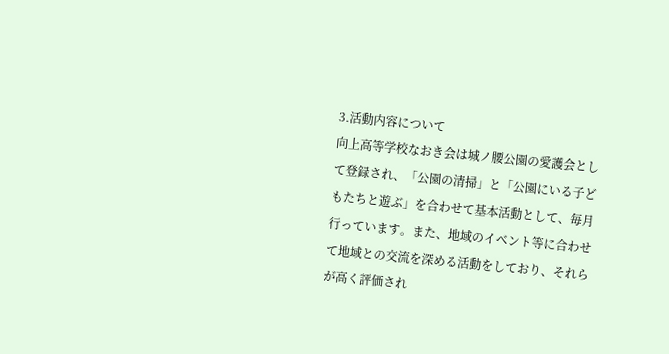3.活動内容について
向上高等学校なおき会は城ノ腰公園の愛護会として登録され、「公園の清掃」と「公園にいる子どもたちと遊ぶ」を合わせて基本活動として、毎月行っています。また、地域のイベント等に合わせて地域との交流を深める活動をしており、それらが高く評価され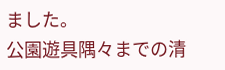ました。
公園遊具隅々までの清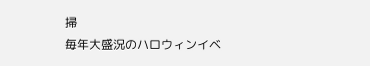掃
毎年大盛況のハロウィンイベ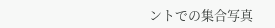ントでの集合写真